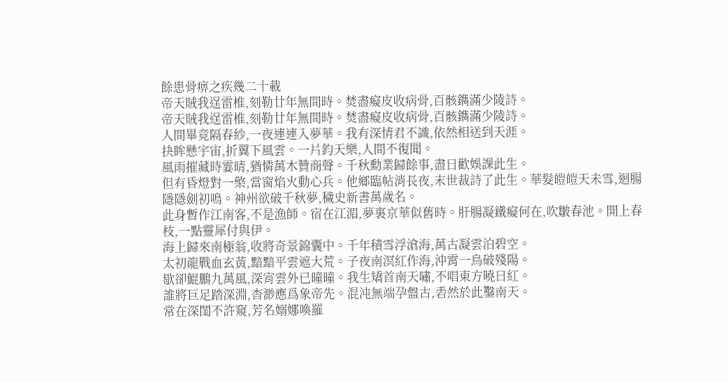餘患骨痹之疾幾二十載
帝天賊我逞雷椎,刻勒廿年無間時。焚盡癡皮收病骨,百骸鐫滿少陵詩。
帝天賊我逞雷椎,刻勒廿年無間時。焚盡癡皮收病骨,百骸鐫滿少陵詩。
人間畢竟隔春紗,一夜連連入夢華。我有深情君不識,依然相送到天涯。
抉眸懸宇宙,折翼下風雲。一片鈞天樂,人間不復聞。
風雨摧藏時霎晴,猶憐萬木贊商聲。千秋勳業歸餘事,盡日歡娛課此生。
但有昏燈對一檠,當窗焰火動心兵。他鄉臨帖消長夜,末世裁詩了此生。華髮皚皚天未雪,迴腸隱隱劍初鳴。神州欲破千秋夢,穢史新書萬歲名。
此身暫作江南客,不是漁師。宿在江湄,夢裏京華似舊時。肝腸凝鐵癡何在,吹皺春池。開上春枝,一點靈犀付與伊。
海上歸來南極翁,收將奇景錦囊中。千年積雪浮滄海,萬古凝雲泊碧空。
太初龍戰血玄黃,黯黯平雲遮大荒。子夜南溟紅作海,沖霄一鳥破殘陽。
歇卻鯤鵬九萬風,深宵雲外已曈曈。我生矯首南天嘯,不唱東方曉日紅。
誰將巨足踏深淵,杳渺應爲象帝先。混沌無端孕盤古,砉然於此鑿南天。
常在深閨不許窺,芳名嫋娜喚羅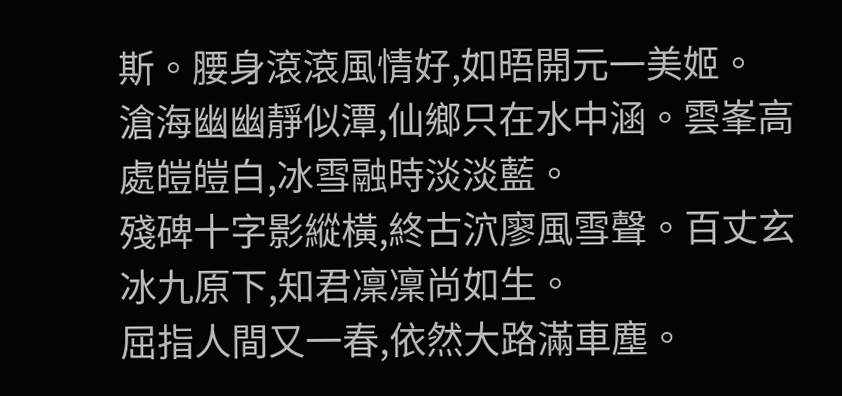斯。腰身滾滾風情好,如晤開元一美姬。
滄海幽幽靜似潭,仙鄉只在水中涵。雲峯高處皚皚白,冰雪融時淡淡藍。
殘碑十字影縱橫,終古泬廖風雪聲。百丈玄冰九原下,知君凜凜尚如生。
屈指人間又一春,依然大路滿車塵。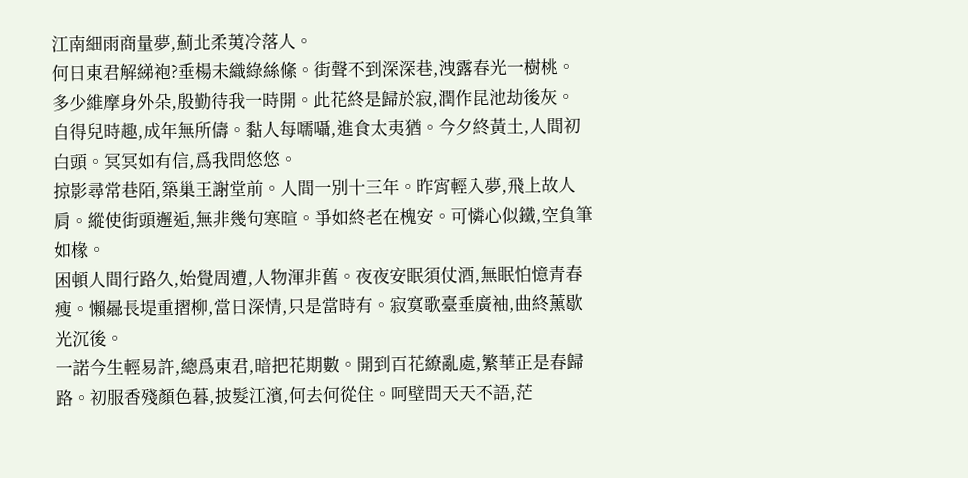江南細雨商量夢,薊北柔荑冷落人。
何日東君解綈袍?垂楊未織綠絲絛。街聲不到深深巷,洩露春光一樹桃。
多少維摩身外朵,殷勤待我一時開。此花終是歸於寂,潤作昆池劫後灰。
自得兒時趣,成年無所儔。黏人每嚅囁,進食太夷猶。今夕終黃土,人間初白頭。冥冥如有信,爲我問悠悠。
掠影尋常巷陌,築巢王謝堂前。人間一別十三年。昨宵輕入夢,飛上故人肩。縱使街頭邂逅,無非幾句寒暄。爭如終老在槐安。可憐心似鐵,空負筆如椽。
困頓人間行路久,始覺周遭,人物渾非舊。夜夜安眠須仗酒,無眠怕憶青春瘦。懶曏長堤重摺柳,當日深情,只是當時有。寂寞歌臺垂廣袖,曲終薰歇光沉後。
一諾今生輕易許,總爲東君,暗把花期數。開到百花繚亂處,繁華正是春歸路。初服香殘顏色暮,披髮江濱,何去何從住。呵壁問天天不語,茫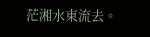茫湘水東流去。